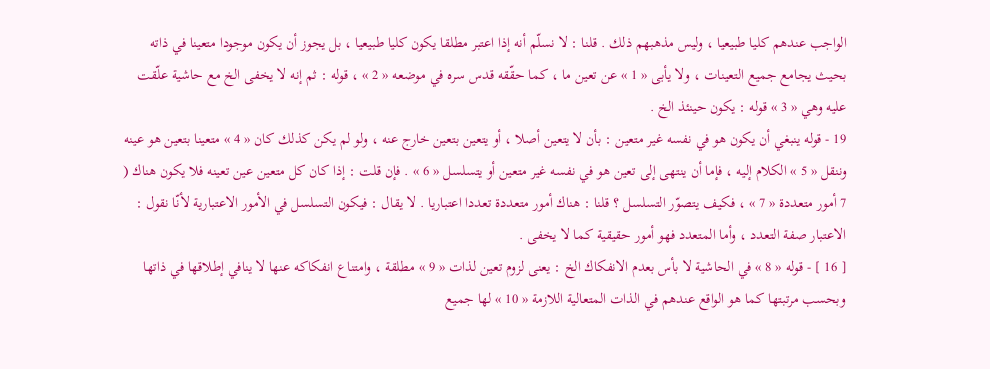الواجب عندهم كليا طبيعيا ، وليس مذهبهم ذلك . قلنا : لا نسلّم أنه إذا اعتبر مطلقا يكون كليا طبيعيا ، بل يجوز أن يكون موجودا متعينا في ذاته بحيث يجامع جميع التعينات ، ولا يأبى « 1 » عن تعين ما ، كما حقّقه قدس سره في موضعه « 2 » ، قوله : ثم إنه لا يخفى الخ مع حاشية علّقت عليه وهي « 3 » قوله : يكون حينئذ الخ .
19 - قوله ينبغي أن يكون هو في نفسه غير متعين : بأن لا يتعين أصلا ، أو يتعين بتعين خارج عنه ، ولو لم يكن كذلك كان « 4 » متعينا بتعين هو عينه وننقل « 5 » الكلام إليه ، فإما أن ينتهى إلى تعين هو في نفسه غير متعين أو يتسلسل « 6 » . فإن قلت : إذا كان كل متعين عين تعينه فلا يكون هناك ( 7 أمور متعددة « 7 » ، فكيف يتصوّر التسلسل ؟ قلنا : هناك أمور متعددة تعددا اعتباريا . لا يقال : فيكون التسلسل في الأمور الاعتبارية لأنّا نقول :
الاعتبار صفة التعدد ، وأما المتعدد فهو أمور حقيقية كما لا يخفى .
[ 16 ] - قوله « 8 » في الحاشية لا بأس بعدم الانفكاك الخ : يعنى لزوم تعين لذات « 9 » مطلقة ، وامتناع انفكاكه عنها لا ينافي إطلاقها في ذاتها وبحسب مرتبتها كما هو الواقع عندهم في الذات المتعالية اللازمة « 10 » لها جميع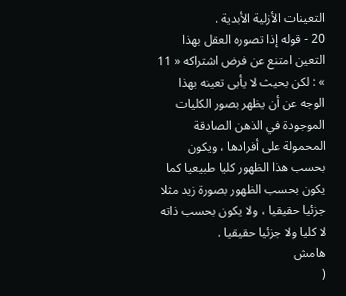التعينات الأزلية الأبدية .
20 - قوله إذا تصوره العقل بهذا التعين امتنع عن فرض اشتراكه « 11 » : لكن بحيث لا يأبى تعينه بهذا الوجه عن أن يظهر بصور الكليات الموجودة في الذهن الصادقة المحمولة على أفرادها ، ويكون بحسب هذا الظهور كليا طبيعيا كما يكون بحسب الظهور بصورة زيد مثلا جزئيا حقيقيا ، ولا يكون بحسب ذاته لا كليا ولا جزئيا حقيقيا .
هامش
(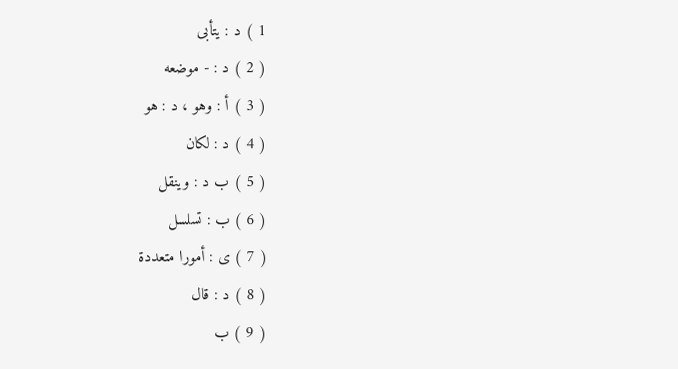1 ) د : يتأبى
( 2 ) د : - موضعه
( 3 ) أ : وهو ، د : هو
( 4 ) د : لكان
( 5 ) ب د : وينقل
( 6 ) ب : تسلسل
( 7 ) ى : أمورا متعددة
( 8 ) د : قال
( 9 ) ب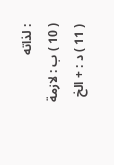: لذاته
( 10 ) ب : لازمة
( 11 ) د : + الخ